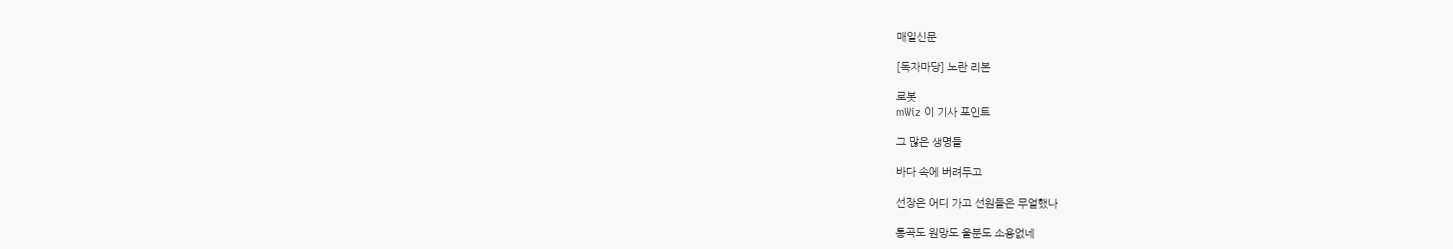매일신문

[독자마당] 노란 리본

로봇
mWiz 이 기사 포인트

그 많은 생명들

바다 속에 버려두고

선장은 어디 가고 선원들은 무얼했나

통곡도 원망도 울분도 소용없네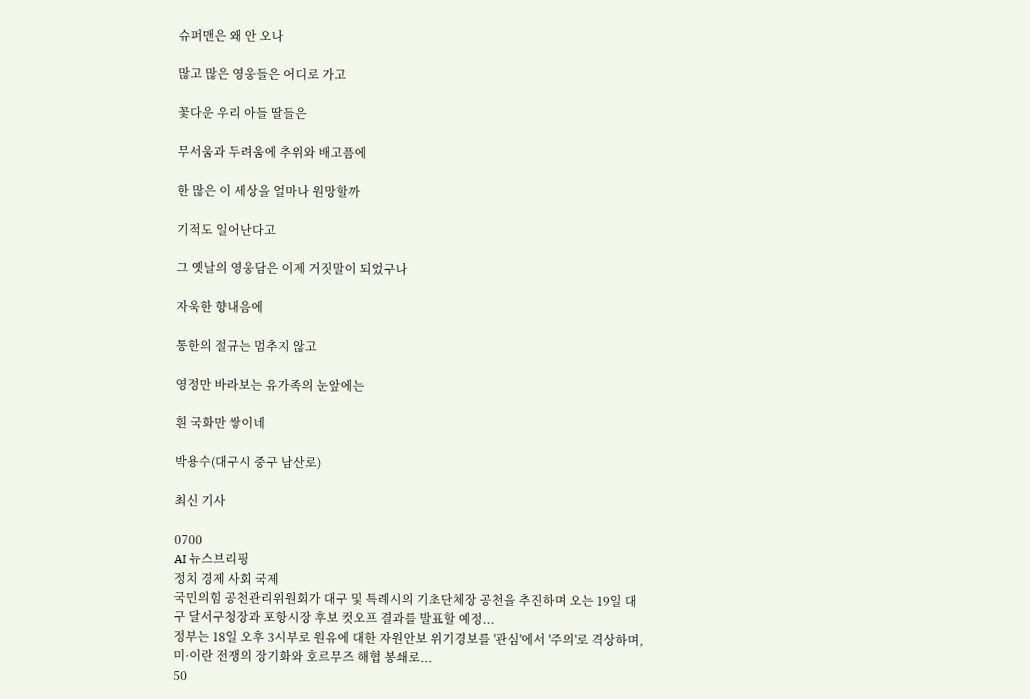슈퍼맨은 왜 안 오나

많고 많은 영웅들은 어디로 가고

꽃다운 우리 아들 딸들은

무서움과 두려움에 추위와 배고픔에

한 많은 이 세상을 얼마나 원망할까

기적도 일어난다고

그 옛날의 영웅담은 이제 거짓말이 되었구나

자욱한 향내음에

통한의 절규는 멈추지 않고

영정만 바라보는 유가족의 눈앞에는

흰 국화만 쌓이네

박용수(대구시 중구 남산로)

최신 기사

0700
AI 뉴스브리핑
정치 경제 사회 국제
국민의힘 공천관리위원회가 대구 및 특례시의 기초단체장 공천을 추진하며 오는 19일 대구 달서구청장과 포항시장 후보 컷오프 결과를 발표할 예정...
정부는 18일 오후 3시부로 원유에 대한 자원안보 위기경보를 '관심'에서 '주의'로 격상하며, 미·이란 전쟁의 장기화와 호르무즈 해협 봉쇄로...
50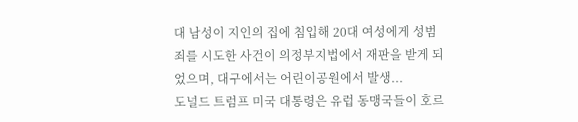대 남성이 지인의 집에 침입해 20대 여성에게 성범죄를 시도한 사건이 의정부지법에서 재판을 받게 되었으며, 대구에서는 어린이공원에서 발생...
도널드 트럼프 미국 대통령은 유럽 동맹국들이 호르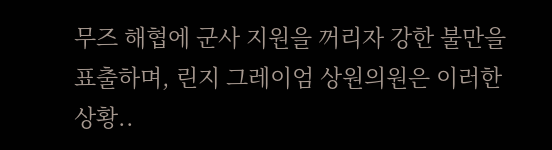무즈 해협에 군사 지원을 꺼리자 강한 불만을 표출하며, 린지 그레이엄 상원의원은 이러한 상황..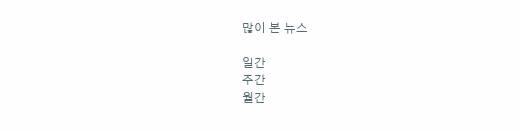많이 본 뉴스

일간
주간
월간